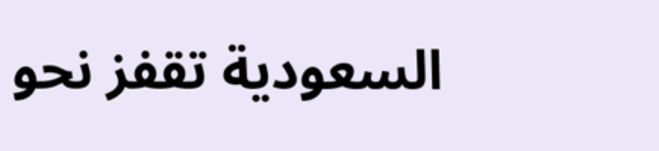السعودية تقفز نحو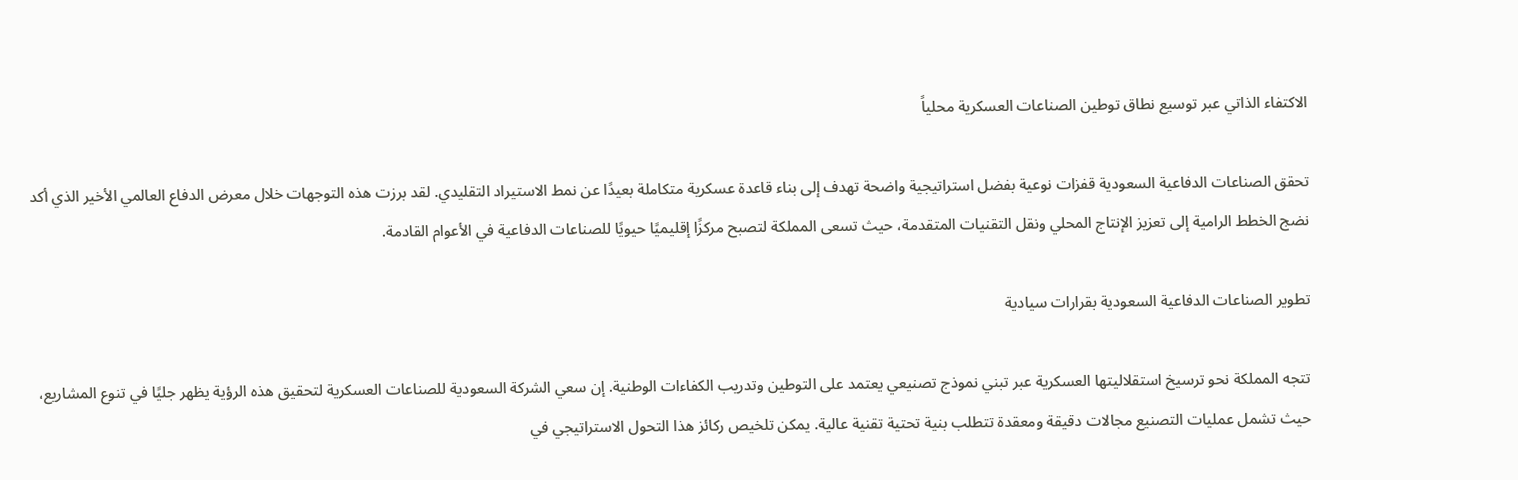الاكتفاء الذاتي عبر توسيع نطاق توطين الصناعات العسكرية محلياً

تحقق الصناعات الدفاعية السعودية قفزات نوعية بفضل استراتيجية واضحة تهدف إلى بناء قاعدة عسكرية متكاملة بعيدًا عن نمط الاستيراد التقليدي. لقد برزت هذه التوجهات خلال معرض الدفاع العالمي الأخير الذي أكد نضج الخطط الرامية إلى تعزيز الإنتاج المحلي ونقل التقنيات المتقدمة، حيث تسعى المملكة لتصبح مركزًا إقليميًا حيويًا للصناعات الدفاعية في الأعوام القادمة.

تطوير الصناعات الدفاعية السعودية بقرارات سيادية

تتجه المملكة نحو ترسيخ استقلاليتها العسكرية عبر تبني نموذج تصنيعي يعتمد على التوطين وتدريب الكفاءات الوطنية. إن سعي الشركة السعودية للصناعات العسكرية لتحقيق هذه الرؤية يظهر جليًا في تنوع المشاريع، حيث تشمل عمليات التصنيع مجالات دقيقة ومعقدة تتطلب بنية تحتية تقنية عالية. يمكن تلخيص ركائز هذا التحول الاستراتيجي في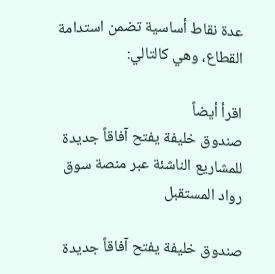عدة نقاط أساسية تضمن استدامة القطاع، وهي كالتالي:

اقرأ أيضاً
صندوق خليفة يفتح آفاقاً جديدة للمشاريع الناشئة عبر منصة سوق رواد المستقبل

صندوق خليفة يفتح آفاقاً جديدة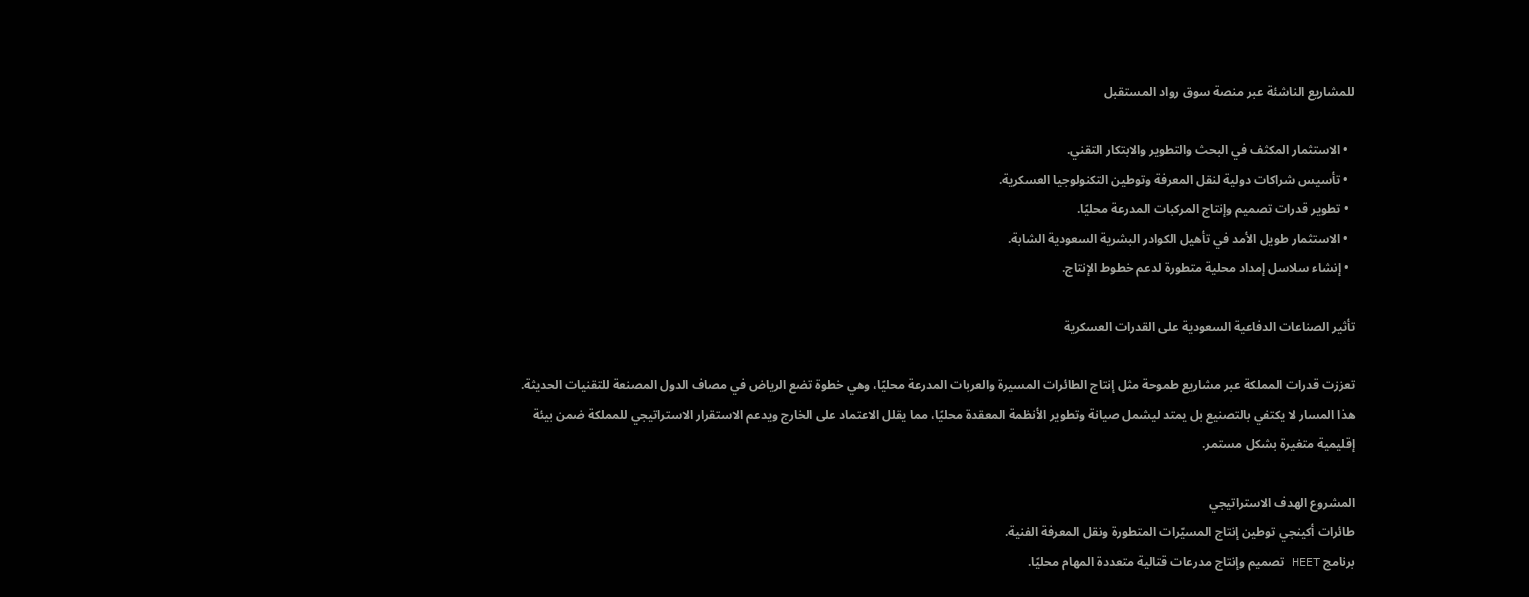للمشاريع الناشئة عبر منصة سوق رواد المستقبل

  • الاستثمار المكثف في البحث والتطوير والابتكار التقني.
  • تأسيس شراكات دولية لنقل المعرفة وتوطين التكنولوجيا العسكرية.
  • تطوير قدرات تصميم وإنتاج المركبات المدرعة محليًا.
  • الاستثمار طويل الأمد في تأهيل الكوادر البشرية السعودية الشابة.
  • إنشاء سلاسل إمداد محلية متطورة لدعم خطوط الإنتاج.

تأثير الصناعات الدفاعية السعودية على القدرات العسكرية

تعززت قدرات المملكة عبر مشاريع طموحة مثل إنتاج الطائرات المسيرة والعربات المدرعة محليًا، وهي خطوة تضع الرياض في مصاف الدول المصنعة للتقنيات الحديثة. هذا المسار لا يكتفي بالتصنيع بل يمتد ليشمل صيانة وتطوير الأنظمة المعقدة محليًا، مما يقلل الاعتماد على الخارج ويدعم الاستقرار الاستراتيجي للمملكة ضمن بيئة إقليمية متغيرة بشكل مستمر.

المشروع الهدف الاستراتيجي
طائرات أكينجي توطين إنتاج المسيّرات المتطورة ونقل المعرفة الفنية.
برنامج HEET تصميم وإنتاج مدرعات قتالية متعددة المهام محليًا.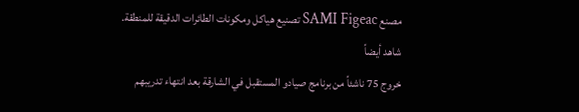مصنع SAMI Figeac تصنيع هياكل ومكونات الطائرات الدقيقة للمنطقة.
شاهد أيضاً
خروج 75 ناشئاً من برنامج صيادو المستقبل في الشارقة بعد انتهاء تدريبهم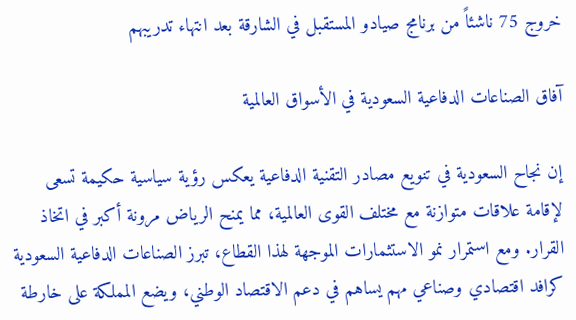خروج 75 ناشئاً من برنامج صيادو المستقبل في الشارقة بعد انتهاء تدريبهم

آفاق الصناعات الدفاعية السعودية في الأسواق العالمية

إن نجاح السعودية في تنويع مصادر التقنية الدفاعية يعكس رؤية سياسية حكيمة تسعى لإقامة علاقات متوازنة مع مختلف القوى العالمية، مما يمنح الرياض مرونة أكبر في اتخاذ القرار. ومع استمرار نمو الاستثمارات الموجهة لهذا القطاع، تبرز الصناعات الدفاعية السعودية كرافد اقتصادي وصناعي مهم يساهم في دعم الاقتصاد الوطني، ويضع المملكة على خارطة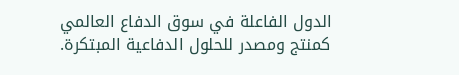الدول الفاعلة في سوق الدفاع العالمي كمنتج ومصدر للحلول الدفاعية المبتكرة.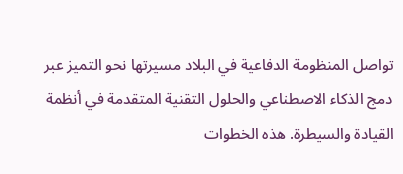تواصل المنظومة الدفاعية في البلاد مسيرتها نحو التميز عبر دمج الذكاء الاصطناعي والحلول التقنية المتقدمة في أنظمة القيادة والسيطرة. هذه الخطوات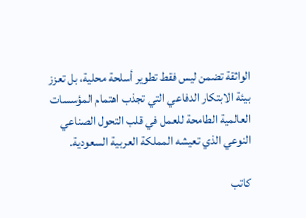الواثقة تضمن ليس فقط تطوير أسلحة محلية، بل تعزز بيئة الابتكار الدفاعي التي تجذب اهتمام المؤسسات العالمية الطامحة للعمل في قلب التحول الصناعي النوعي الذي تعيشه المملكة العربية السعودية.

كاتب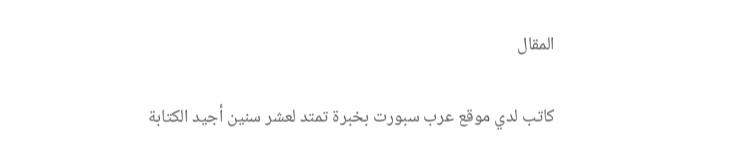المقال

كاتب لدي موقع عرب سبورت بخبرة تمتد لعشر سنين أجيد الكتابة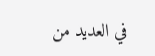في العديد من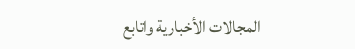المجالات الأخبارية واتابع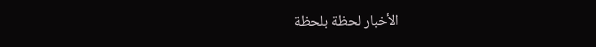الأخبار لحظة بلحظة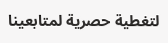لتغطية حصرية لمتابعينا